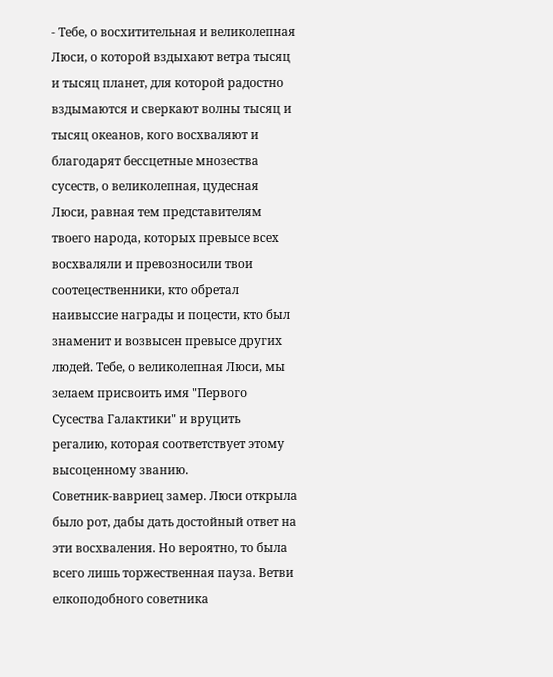- Тебе, о восхитительная и великолепная Люси, о которой вздыхают ветра тысяц и тысяц планет, для которой радостно вздымаются и сверкают волны тысяц и тысяц океанов, кого восхваляют и благодарят бессцетные мнозества сусеств, о великолепная, цудесная Люси, равная тем представителям твоего народа, которых превысе всех восхваляли и превозносили твои соотецественники, кто обретал наивыссие награды и поцести, кто был знаменит и возвысен превысе других людей. Тебе, о великолепная Люси, мы зелаем присвоить имя "Первого Сусества Галактики" и вруцить регалию, которая соответствует этому высоценному званию.
Советник-вавриец замер. Люси открыла было рот, дабы дать достойный ответ на эти восхваления. Но вероятно, то была всего лишь торжественная пауза. Ветви елкоподобного советника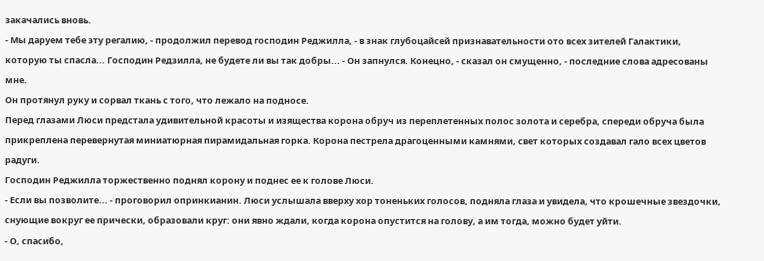закачались вновь.
- Мы даруем тебе эту регалию, - продолжил перевод господин Реджилла, - в знак глубоцайсей признавательности ото всех зителей Галактики, которую ты спасла... Господин Редзилла, не будете ли вы так добры... - Он запнулся. Конецно, - сказал он смущенно, - последние слова адресованы мне.
Он протянул руку и сорвал ткань с того, что лежало на подносе.
Перед глазами Люси предстала удивительной красоты и изящества корона обруч из переплетенных полос золота и серебра, спереди обруча была прикреплена перевернутая миниатюрная пирамидальная горка. Корона пестрела драгоценными камнями, свет которых создавал гало всех цветов радуги.
Господин Реджилла торжественно поднял корону и поднес ее к голове Люси.
- Если вы позволите... - проговорил опринкианин. Люси услышала вверху хор тоненьких голосов, подняла глаза и увидела, что крошечные звездочки, снующие вокруг ее прически, образовали круг: они явно ждали, когда корона опустится на голову, а им тогда, можно будет уйти.
- О, спасибо,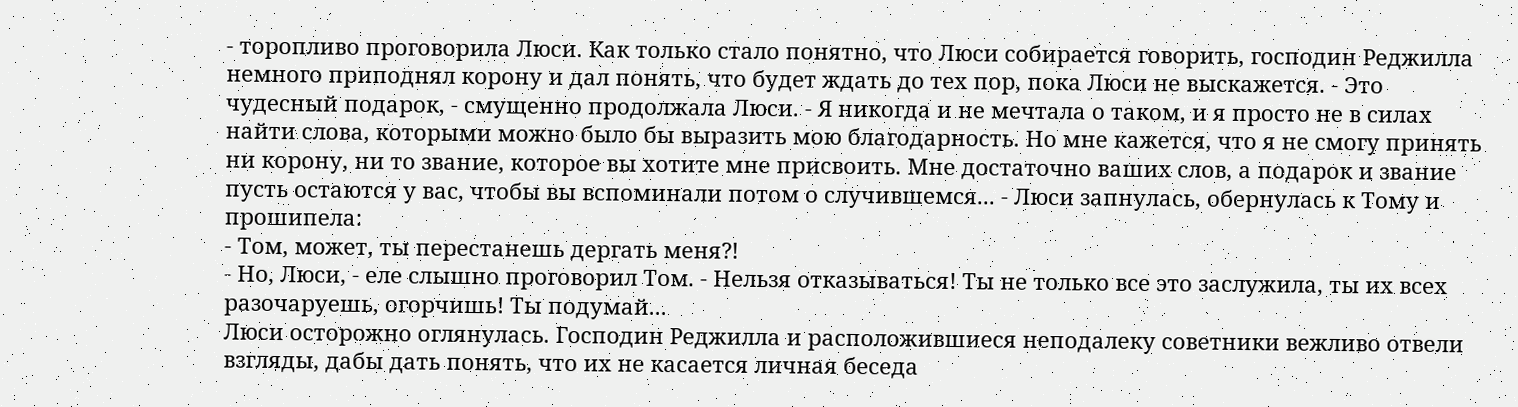- торопливо проговорила Люси. Как только стало понятно, что Люси собирается говорить, господин Реджилла немного приподнял корону и дал понять, что будет ждать до тех пор, пока Люси не выскажется. - Это чудесный подарок, - смущенно продолжала Люси. - Я никогда и не мечтала о таком, и я просто не в силах найти слова, которыми можно было бы выразить мою благодарность. Но мне кажется, что я не смогу принять ни корону, ни то звание, которое вы хотите мне присвоить. Мне достаточно ваших слов, а подарок и звание пусть остаются у вас, чтобы вы вспоминали потом о случившемся... - Люси запнулась, обернулась к Тому и прошипела:
- Том, может, ты перестанешь дергать меня?!
- Но, Люси, - еле слышно проговорил Том. - Нельзя отказываться! Ты не только все это заслужила, ты их всех разочаруешь, огорчишь! Ты подумай...
Люси осторожно оглянулась. Господин Реджилла и расположившиеся неподалеку советники вежливо отвели взгляды, дабы дать понять, что их не касается личная беседа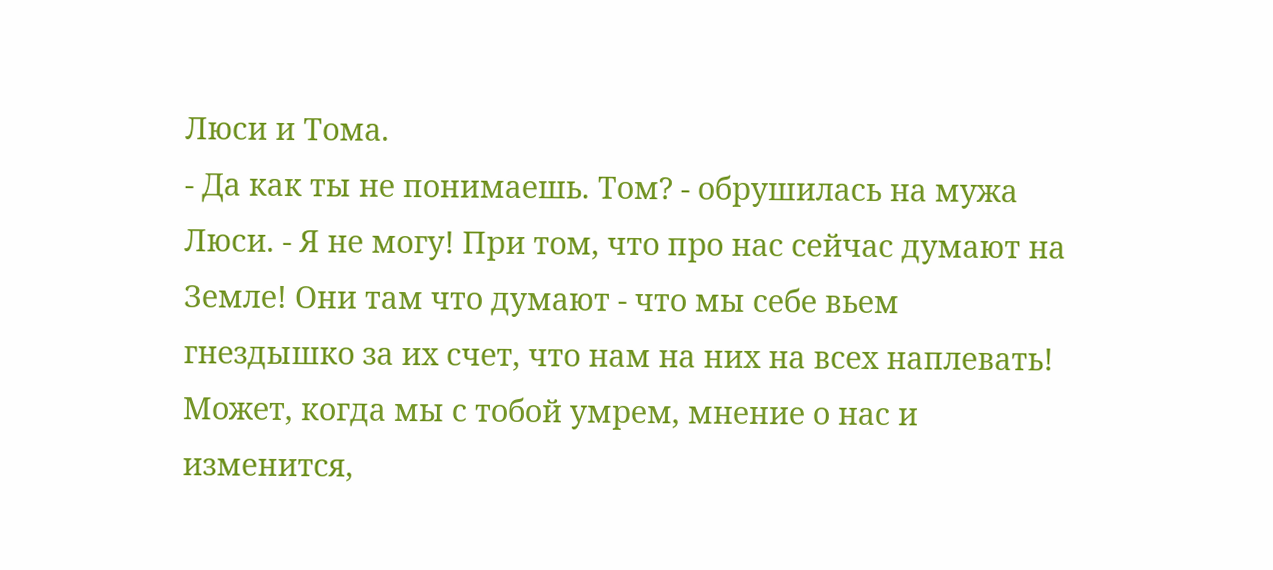Люси и Тома.
- Да как ты не понимаешь. Том? - обрушилась на мужа Люси. - Я не могу! При том, что про нас сейчас думают на Земле! Они там что думают - что мы себе вьем гнездышко за их счет, что нам на них на всех наплевать! Может, когда мы с тобой умрем, мнение о нас и изменится,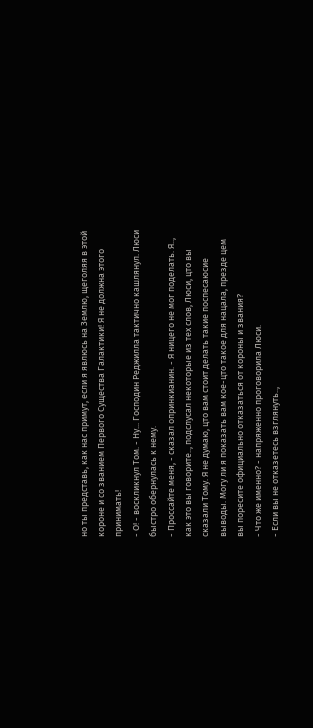но ты представь, как нас примут, если я явлюсь на Землю, щеголяя в этой короне и со званием Первого Существа Галактики! Я не должна этого принимать!
- О! - воскликнул Том. - Ну... Господин Реджилла тактично кашлянул. Люси быстро обернулась к нему.
- Проссайте меня, - сказал опринкианин. - Я ницего не мог поделать. Я.., как это вы говорите.., подслусал некоторые из тех слов, Люси, цто вы сказали Тому. Я не думаю, цто вам стоит делать такие поспесаюсие выводы. Могу ли я показать вам кое-цто такое для нацала, презде цем вы поресите официально отказаться от короны и звания?
- Что же именно? - напряженно проговорила Люси.
- Если вы не отказетесь взглянуть..,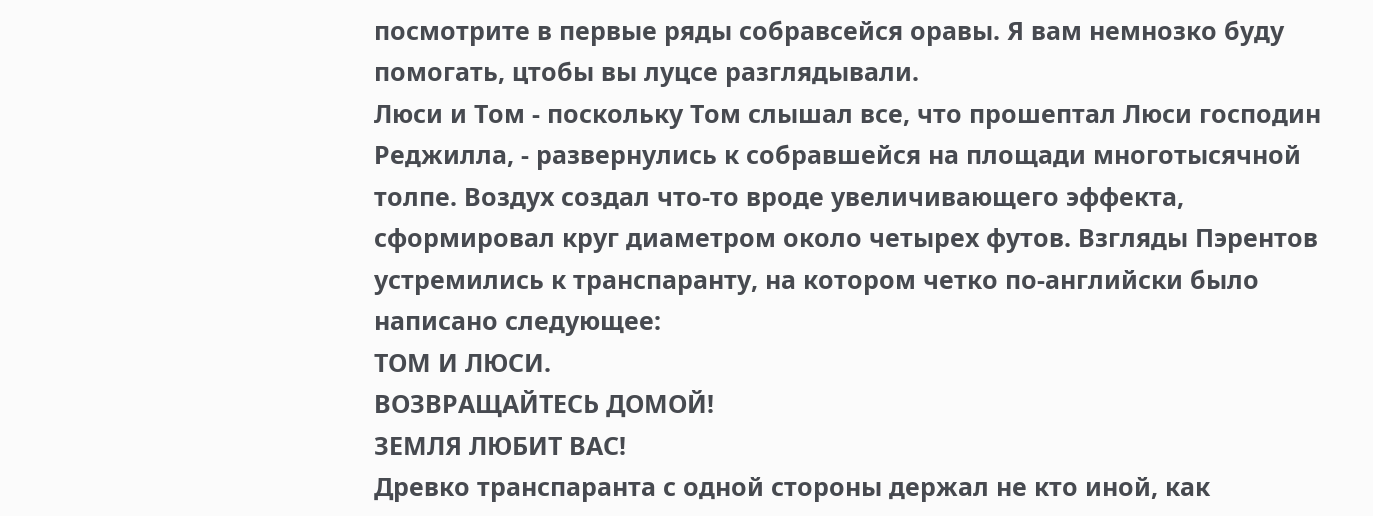посмотрите в первые ряды собравсейся оравы. Я вам немнозко буду помогать, цтобы вы луцсе разглядывали.
Люси и Том - поскольку Том слышал все, что прошептал Люси господин Реджилла, - развернулись к собравшейся на площади многотысячной толпе. Воздух создал что-то вроде увеличивающего эффекта, сформировал круг диаметром около четырех футов. Взгляды Пэрентов устремились к транспаранту, на котором четко по-английски было написано следующее:
ТОМ И ЛЮСИ.
ВОЗВРАЩАЙТЕСЬ ДОМОЙ!
ЗЕМЛЯ ЛЮБИТ ВАС!
Древко транспаранта с одной стороны держал не кто иной, как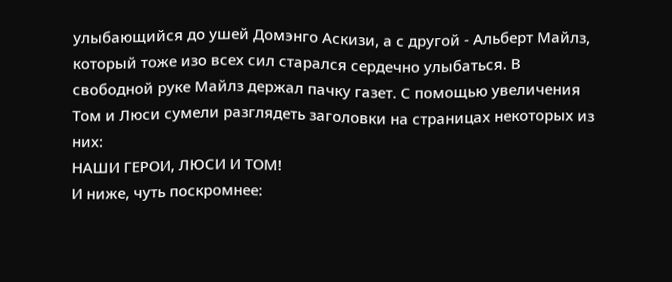улыбающийся до ушей Домэнго Аскизи, а с другой - Альберт Майлз, который тоже изо всех сил старался сердечно улыбаться. В свободной руке Майлз держал пачку газет. С помощью увеличения Том и Люси сумели разглядеть заголовки на страницах некоторых из них:
НАШИ ГЕРОИ, ЛЮСИ И ТОМ!
И ниже, чуть поскромнее: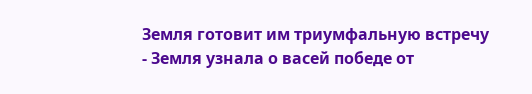Земля готовит им триумфальную встречу
- Земля узнала о васей победе от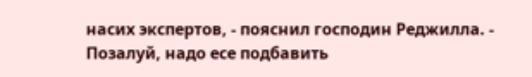насих экспертов, - пояснил господин Реджилла. - Позалуй, надо есе подбавить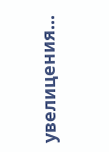увелицения...